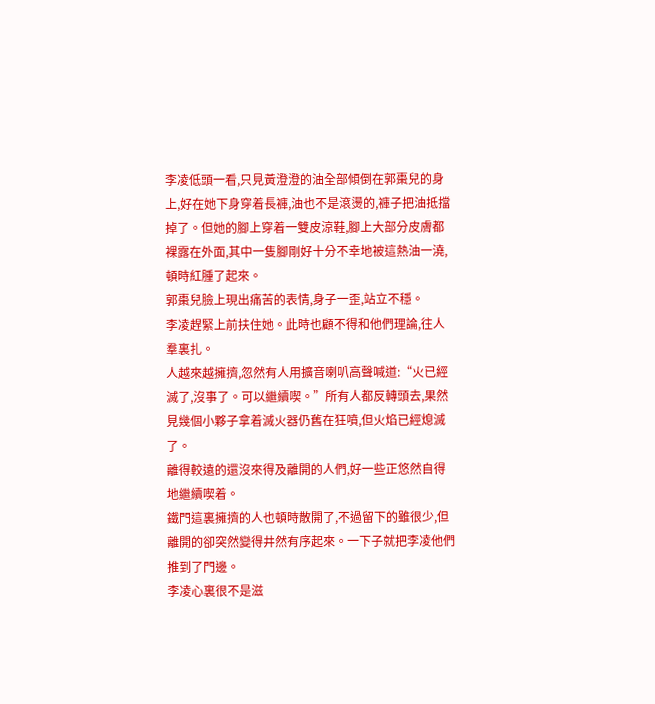李凌低頭一看,只見黃澄澄的油全部傾倒在郭棗兒的身上,好在她下身穿着長褲,油也不是滾燙的,褲子把油抵擋掉了。但她的腳上穿着一雙皮涼鞋,腳上大部分皮膚都裸露在外面,其中一隻腳剛好十分不幸地被這熱油一澆,頓時紅腫了起來。
郭棗兒臉上現出痛苦的表情,身子一歪,站立不穩。
李凌趕緊上前扶住她。此時也顧不得和他們理論,往人羣裏扎。
人越來越擁擠,忽然有人用擴音喇叭高聲喊道:“火已經滅了,沒事了。可以繼續喫。”所有人都反轉頭去,果然見幾個小夥子拿着滅火器仍舊在狂噴,但火焰已經熄滅了。
離得較遠的還沒來得及離開的人們,好一些正悠然自得地繼續喫着。
鐵門這裏擁擠的人也頓時散開了,不過留下的雖很少,但離開的卻突然變得井然有序起來。一下子就把李凌他們推到了門邊。
李凌心裏很不是滋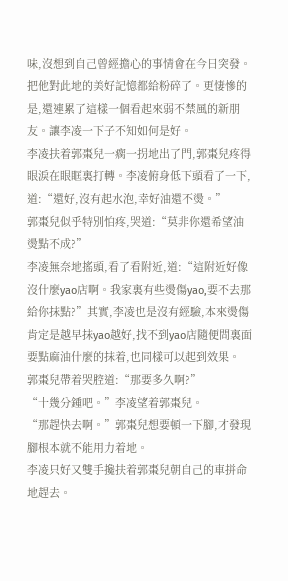味,沒想到自己曾經擔心的事情會在今日突發。把他對此地的美好記憶都給粉碎了。更悽慘的是,還連累了這樣一個看起來弱不禁風的新朋友。讓李凌一下子不知如何是好。
李凌扶着郭棗兒一瘸一拐地出了門,郭棗兒疼得眼淚在眼眶裏打轉。李凌俯身低下頭看了一下,道:“還好,沒有起水泡,幸好油還不燙。”
郭棗兒似乎特別怕疼,哭道:“莫非你還希望油燙點不成?”
李凌無奈地搖頭,看了看附近,道:“這附近好像沒什麼yao店啊。我家裏有些燙傷yao,要不去那給你抹點?”其實,李凌也是沒有經驗,本來燙傷肯定是越早抹yao越好,找不到yao店隨便問裏面要點麻油什麼的抹着,也同樣可以起到效果。
郭棗兒帶着哭腔道:“那要多久啊?”
“十幾分鍾吧。”李凌望着郭棗兒。
“那趕快去啊。”郭棗兒想要頓一下腳,才發現腳根本就不能用力着地。
李凌只好又雙手攙扶着郭棗兒朝自己的車拼命地趕去。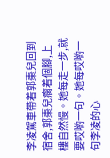李凌駕車帶着郭棗兒回到宿舍,郭棗兒瘸着個腳,上樓自然慢。她每走一步,就要哎喲一句。她每哎喲一句李凌的心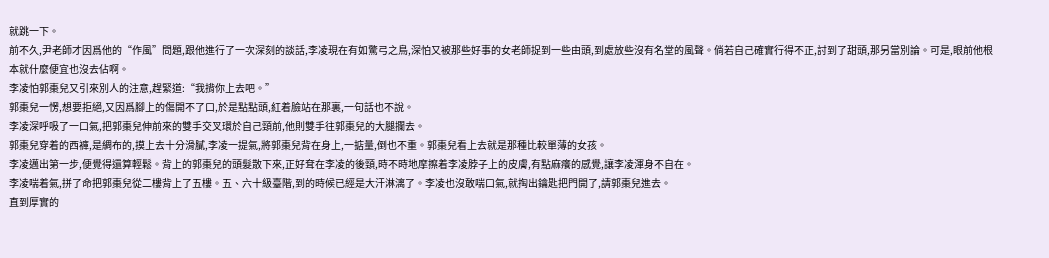就跳一下。
前不久,尹老師才因爲他的“作風”問題,跟他進行了一次深刻的談話,李凌現在有如驚弓之鳥,深怕又被那些好事的女老師捉到一些由頭,到處放些沒有名堂的風聲。倘若自己確實行得不正,討到了甜頭,那另當別論。可是,眼前他根本就什麼便宜也沒去佔啊。
李凌怕郭棗兒又引來別人的注意,趕緊道:“我揹你上去吧。”
郭棗兒一愣,想要拒絕,又因爲腳上的傷開不了口,於是點點頭,紅着臉站在那裏,一句話也不說。
李凌深呼吸了一口氣,把郭棗兒伸前來的雙手交叉環於自己頸前,他則雙手往郭棗兒的大腿攔去。
郭棗兒穿着的西褲,是綢布的,摸上去十分滑膩,李凌一提氣,將郭棗兒背在身上,一掂量,倒也不重。郭棗兒看上去就是那種比較單薄的女孩。
李凌邁出第一步,便覺得還算輕鬆。背上的郭棗兒的頭髮散下來,正好耷在李凌的後頸,時不時地摩擦着李凌脖子上的皮膚,有點麻癢的感覺,讓李凌渾身不自在。
李凌喘着氣,拼了命把郭棗兒從二樓背上了五樓。五、六十級臺階,到的時候已經是大汗淋漓了。李凌也沒敢喘口氣,就掏出鑰匙把門開了,請郭棗兒進去。
直到厚實的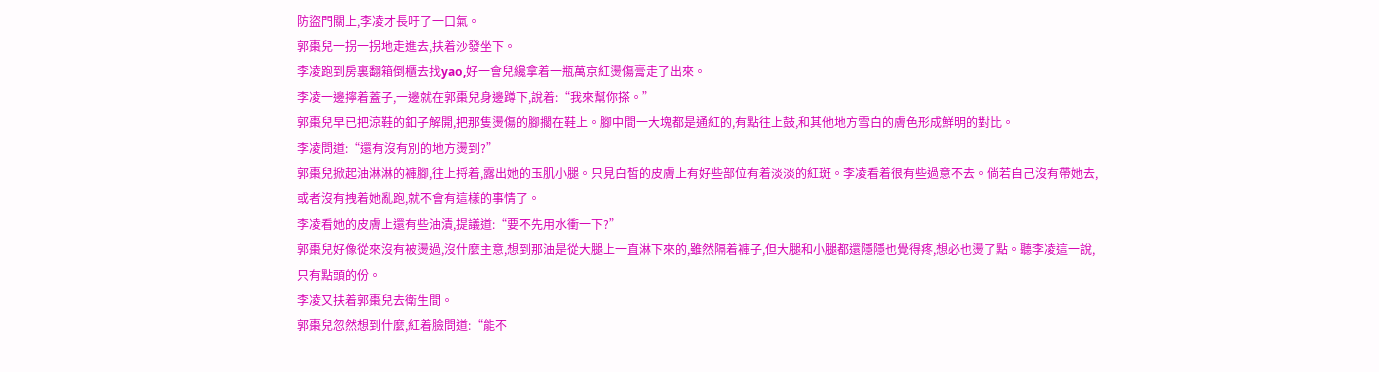防盜門關上,李凌才長吁了一口氣。
郭棗兒一拐一拐地走進去,扶着沙發坐下。
李凌跑到房裏翻箱倒櫃去找yao,好一會兒纔拿着一瓶萬京紅燙傷膏走了出來。
李凌一邊擰着蓋子,一邊就在郭棗兒身邊蹲下,說着:“我來幫你搽。”
郭棗兒早已把涼鞋的釦子解開,把那隻燙傷的腳擱在鞋上。腳中間一大塊都是通紅的,有點往上鼓,和其他地方雪白的膚色形成鮮明的對比。
李凌問道:“還有沒有別的地方燙到?”
郭棗兒掀起油淋淋的褲腳,往上捋着,露出她的玉肌小腿。只見白皙的皮膚上有好些部位有着淡淡的紅斑。李凌看着很有些過意不去。倘若自己沒有帶她去,或者沒有拽着她亂跑,就不會有這樣的事情了。
李凌看她的皮膚上還有些油漬,提議道:“要不先用水衝一下?”
郭棗兒好像從來沒有被燙過,沒什麼主意,想到那油是從大腿上一直淋下來的,雖然隔着褲子,但大腿和小腿都還隱隱也覺得疼,想必也燙了點。聽李凌這一說,只有點頭的份。
李凌又扶着郭棗兒去衛生間。
郭棗兒忽然想到什麼,紅着臉問道:“能不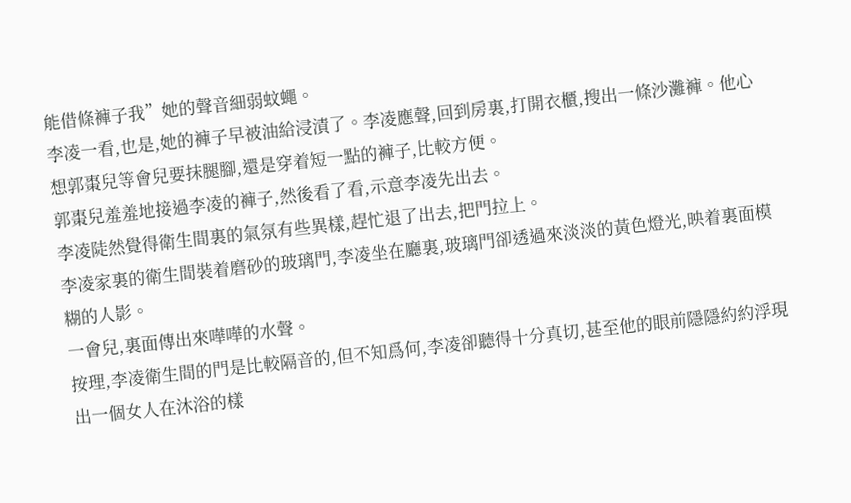能借條褲子我”她的聲音細弱蚊蠅。
李凌一看,也是,她的褲子早被油給浸漬了。李凌應聲,回到房裏,打開衣櫃,搜出一條沙灘褲。他心想郭棗兒等會兒要抹腿腳,還是穿着短一點的褲子,比較方便。
郭棗兒羞羞地接過李凌的褲子,然後看了看,示意李凌先出去。
李凌陡然覺得衛生間裏的氣氛有些異樣,趕忙退了出去,把門拉上。
李凌家裏的衛生間裝着磨砂的玻璃門,李凌坐在廳裏,玻璃門卻透過來淡淡的黃色燈光,映着裏面模糊的人影。
一會兒,裏面傳出來嘩嘩的水聲。
按理,李凌衛生間的門是比較隔音的,但不知爲何,李凌卻聽得十分真切,甚至他的眼前隱隱約約浮現出一個女人在沐浴的樣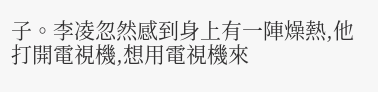子。李凌忽然感到身上有一陣燥熱,他打開電視機,想用電視機來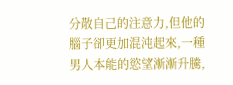分散自己的注意力,但他的腦子卻更加混沌起來,一種男人本能的慾望漸漸升騰,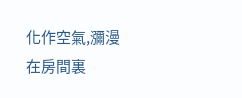化作空氣,瀰漫在房間裏